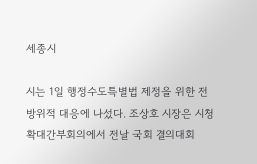세종시

시는 1일 행정수도특별법 제정을 위한 전방위적 대응에 나섰다. 조상호 시장은 시청 확대간부회의에서 전날 국회 결의대회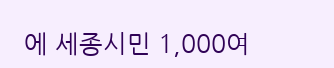에 세종시민 1,000여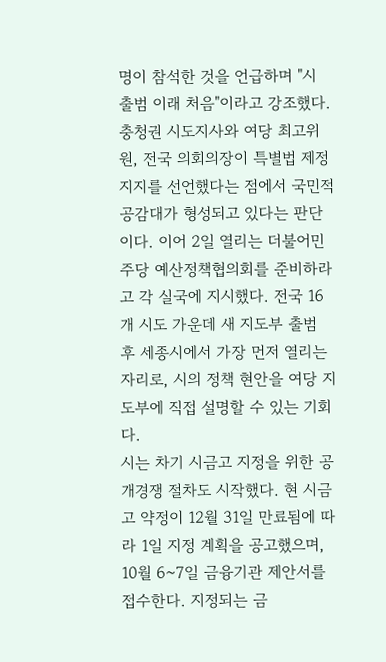명이 참석한 것을 언급하며 "시 출범 이래 처음"이라고 강조했다. 충청권 시도지사와 여당 최고위원, 전국 의회의장이 특별법 제정 지지를 선언했다는 점에서 국민적 공감대가 형성되고 있다는 판단이다. 이어 2일 열리는 더불어민주당 예산정책협의회를 준비하라고 각 실국에 지시했다. 전국 16개 시도 가운데 새 지도부 출범 후 세종시에서 가장 먼저 열리는 자리로, 시의 정책 현안을 여당 지도부에 직접 설명할 수 있는 기회다.
시는 차기 시금고 지정을 위한 공개경쟁 절차도 시작했다. 현 시금고 약정이 12월 31일 만료됨에 따라 1일 지정 계획을 공고했으며, 10월 6~7일 금융기관 제안서를 접수한다. 지정되는 금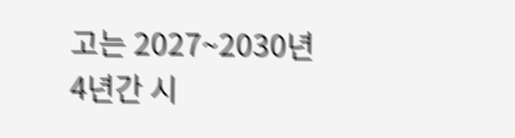고는 2027~2030년 4년간 시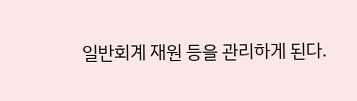일반회계 재원 등을 관리하게 된다.